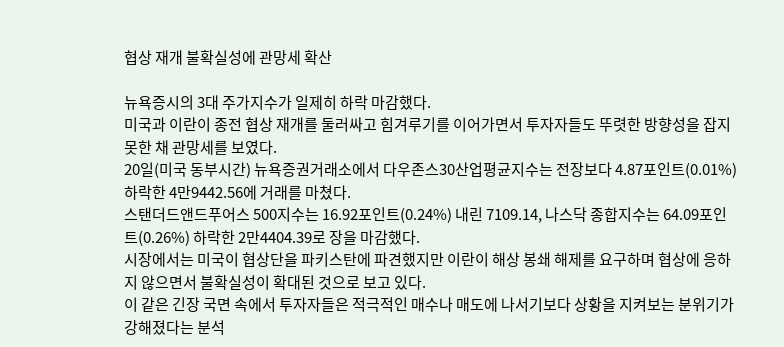협상 재개 불확실성에 관망세 확산

뉴욕증시의 3대 주가지수가 일제히 하락 마감했다.
미국과 이란이 종전 협상 재개를 둘러싸고 힘겨루기를 이어가면서 투자자들도 뚜렷한 방향성을 잡지 못한 채 관망세를 보였다.
20일(미국 동부시간) 뉴욕증권거래소에서 다우존스30산업평균지수는 전장보다 4.87포인트(0.01%) 하락한 4만9442.56에 거래를 마쳤다.
스탠더드앤드푸어스 500지수는 16.92포인트(0.24%) 내린 7109.14, 나스닥 종합지수는 64.09포인트(0.26%) 하락한 2만4404.39로 장을 마감했다.
시장에서는 미국이 협상단을 파키스탄에 파견했지만 이란이 해상 봉쇄 해제를 요구하며 협상에 응하지 않으면서 불확실성이 확대된 것으로 보고 있다.
이 같은 긴장 국면 속에서 투자자들은 적극적인 매수나 매도에 나서기보다 상황을 지켜보는 분위기가 강해졌다는 분석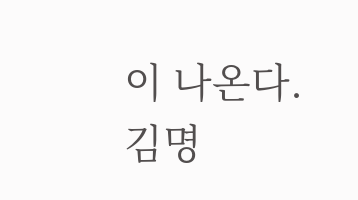이 나온다.
김명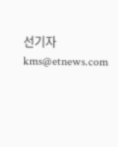선기자 kms@etnews.com